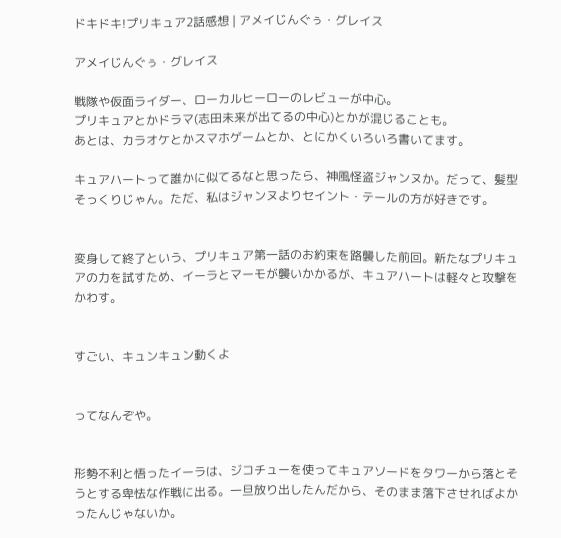ドキドキ!プリキュア2話感想 | アメイじんぐぅ・グレイス

アメイじんぐぅ・グレイス

戦隊や仮面ライダー、ローカルヒーローのレビューが中心。
プリキュアとかドラマ(志田未来が出てるの中心)とかが混じることも。
あとは、カラオケとかスマホゲームとか、とにかくいろいろ書いてます。

キュアハートって誰かに似てるなと思ったら、神風怪盗ジャンヌか。だって、髪型そっくりじゃん。ただ、私はジャンヌよりセイント・テールの方が好きです。


変身して終了という、プリキュア第一話のお約束を路襲した前回。新たなプリキュアの力を試すため、イーラとマーモが襲いかかるが、キュアハートは軽々と攻撃をかわす。


すごい、キュンキュン動くよ


ってなんぞや。


形勢不利と悟ったイーラは、ジコチューを使ってキュアソードをタワーから落とそうとする卑怯な作戦に出る。一旦放り出したんだから、そのまま落下させればよかったんじゃないか。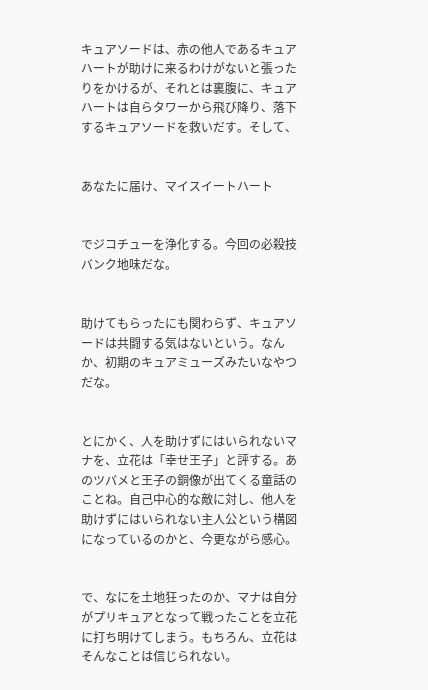キュアソードは、赤の他人であるキュアハートが助けに来るわけがないと張ったりをかけるが、それとは裏腹に、キュアハートは自らタワーから飛び降り、落下するキュアソードを救いだす。そして、


あなたに届け、マイスイートハート


でジコチューを浄化する。今回の必殺技バンク地味だな。


助けてもらったにも関わらず、キュアソードは共闘する気はないという。なんか、初期のキュアミューズみたいなやつだな。


とにかく、人を助けずにはいられないマナを、立花は「幸せ王子」と評する。あのツバメと王子の銅像が出てくる童話のことね。自己中心的な敵に対し、他人を助けずにはいられない主人公という構図になっているのかと、今更ながら感心。


で、なにを土地狂ったのか、マナは自分がプリキュアとなって戦ったことを立花に打ち明けてしまう。もちろん、立花はそんなことは信じられない。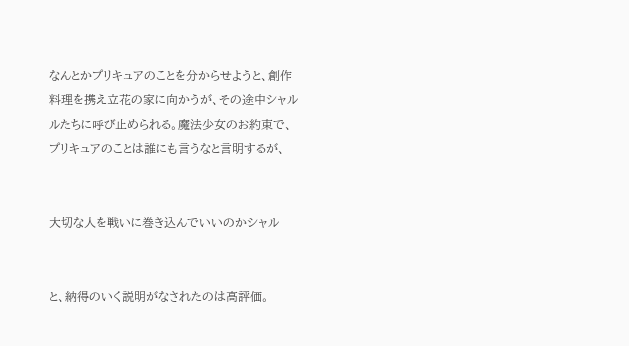なんとかプリキュアのことを分からせようと、創作料理を携え立花の家に向かうが、その途中シャルルたちに呼び止められる。魔法少女のお約束で、プリキュアのことは誰にも言うなと言明するが、


大切な人を戦いに巻き込んでいいのかシャル


と、納得のいく説明がなされたのは高評価。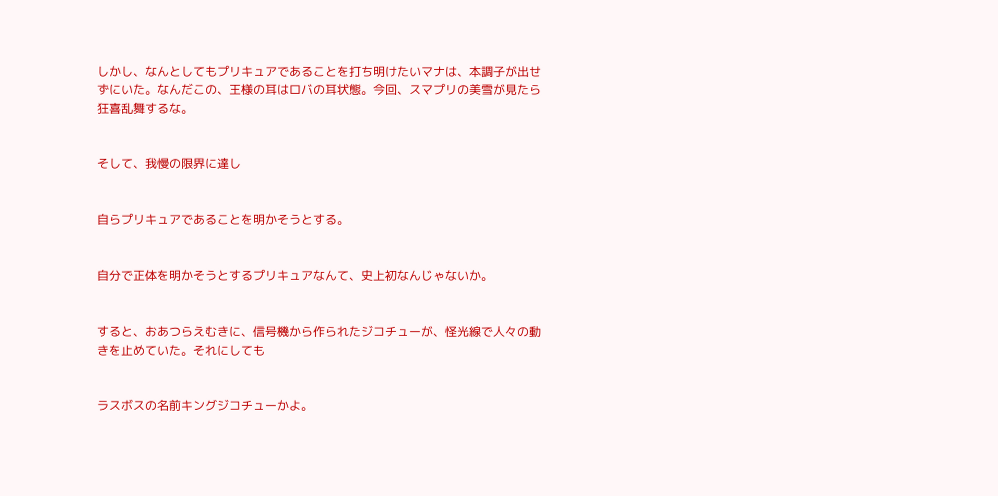しかし、なんとしてもプリキュアであることを打ち明けたいマナは、本調子が出せずにいた。なんだこの、王様の耳はロバの耳状態。今回、スマプリの美雪が見たら狂喜乱舞するな。


そして、我慢の限界に達し


自らプリキュアであることを明かそうとする。


自分で正体を明かそうとするプリキュアなんて、史上初なんじゃないか。


すると、おあつらえむきに、信号機から作られたジコチューが、怪光線で人々の動きを止めていた。それにしても


ラスボスの名前キングジコチューかよ。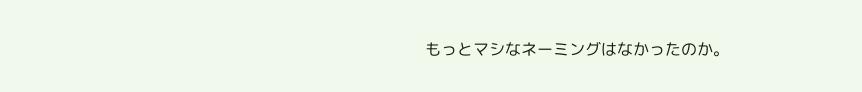もっとマシなネーミングはなかったのか。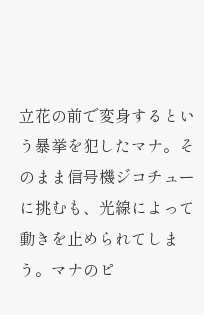立花の前で変身するという暴挙を犯したマナ。そのまま信号機ジコチューに挑むも、光線によって動きを止められてしまう。マナのピ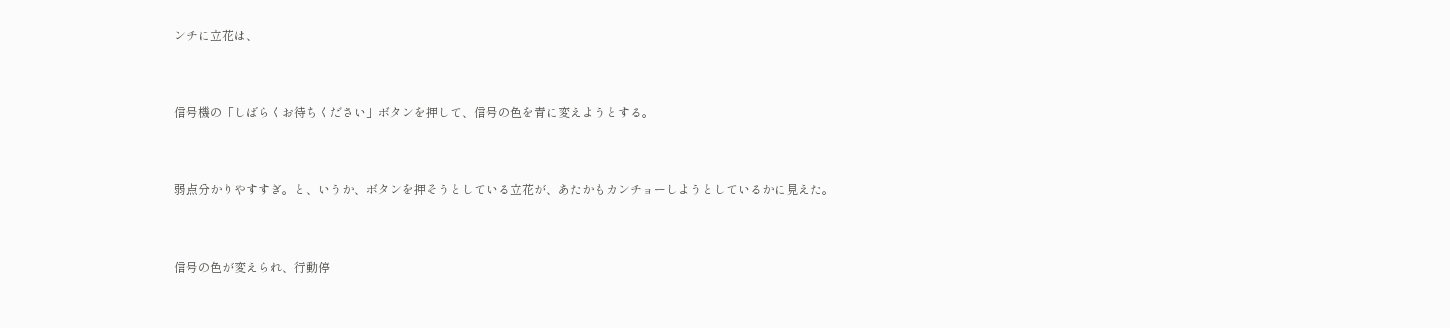ンチに立花は、


信号機の「しばらくお待ちください」ボタンを押して、信号の色を青に変えようとする。


弱点分かりやすすぎ。と、いうか、ボタンを押そうとしている立花が、あたかもカンチョーしようとしているかに見えた。


信号の色が変えられ、行動停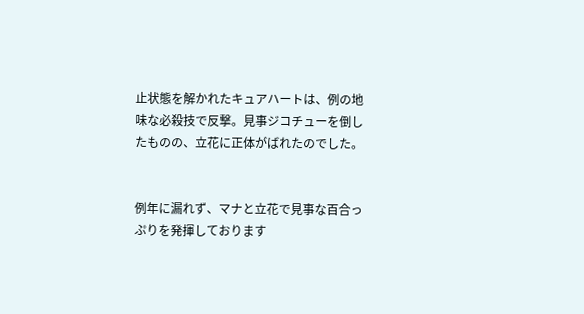止状態を解かれたキュアハートは、例の地味な必殺技で反撃。見事ジコチューを倒したものの、立花に正体がばれたのでした。


例年に漏れず、マナと立花で見事な百合っぷりを発揮しております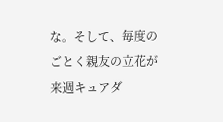な。そして、毎度のごとく親友の立花が来週キュアダ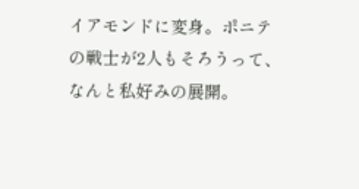イアモンドに変身。ポニテの戦士が2人もそろうって、なんと私好みの展開。